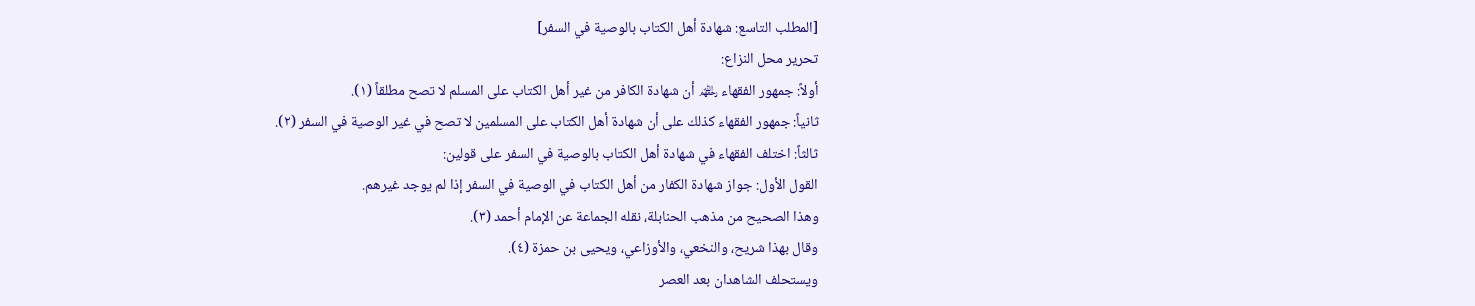[المطلب التاسع: شهادة أهل الكتاب بالوصية في السفر]
تحرير محل النزاع:
أولاً: جمهور الفقهاء ﵏ أن شهادة الكافر من غير أهل الكتاب على المسلم لا تصح مطلقاً (١).
ثانياً: جمهور الفقهاء كذلك على أن شهادة أهل الكتاب على المسلمين لا تصح في غير الوصية في السفر (٢).
ثالثاً: اختلف الفقهاء في شهادة أهل الكتاب بالوصية في السفر على قولين:
القول الأول: جواز شهادة الكفار من أهل الكتاب في الوصية في السفر إذا لم يوجد غيرهم.
وهذا الصحيح من مذهب الحنابلة، نقله الجماعة عن الإمام أحمد (٣).
وقال بهذا شريح، والنخعي، والأوزاعي، ويحيى بن حمزة (٤).
ويستحلف الشاهدان بعد العصر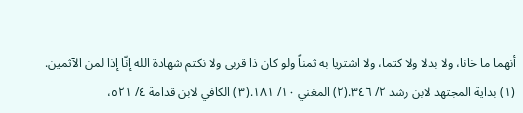أنهما ما خانا، ولا بدلا ولا كتما، ولا اشتريا به ثمناً ولو كان ذا قربى ولا نكتم شهادة الله إنّا إذا لمن الآثمين.
(١) بداية المجتهد لابن رشد ٢/ ٣٤٦.(٢) المغني ١٠/ ١٨١.(٣) الكافي لابن قدامة ٤/ ٥٢١،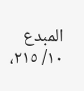المبدع ١٠/ ٢١٥،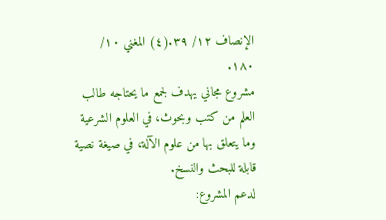الإنصاف ١٢/ ٣٩.(٤) المغني ١٠/ ١٨٠.
مشروع مجاني يهدف لجمع ما يحتاجه طالب العلم من كتب وبحوث، في العلوم الشرعية وما يتعلق بها من علوم الآلة، في صيغة نصية قابلة للبحث والنسخ.
لدعم المشروع: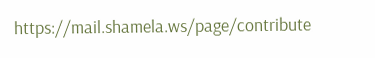https://mail.shamela.ws/page/contribute